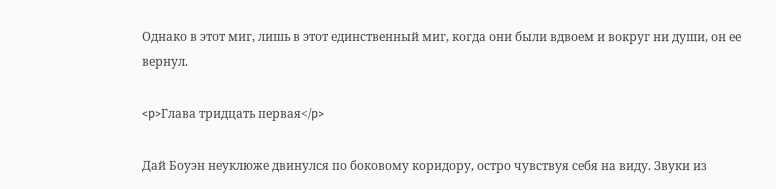Однако в этот миг, лишь в этот единственный миг, когда они были вдвоем и вокруг ни души, он ее вернул.

<p>Глава тридцать первая</p>

Дай Боуэн неуклюже двинулся по боковому коридору, остро чувствуя себя на виду. Звуки из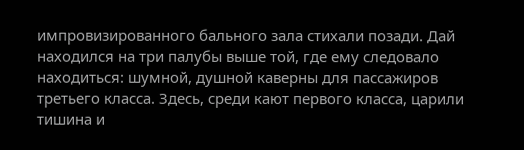импровизированного бального зала стихали позади. Дай находился на три палубы выше той, где ему следовало находиться: шумной, душной каверны для пассажиров третьего класса. Здесь, среди кают первого класса, царили тишина и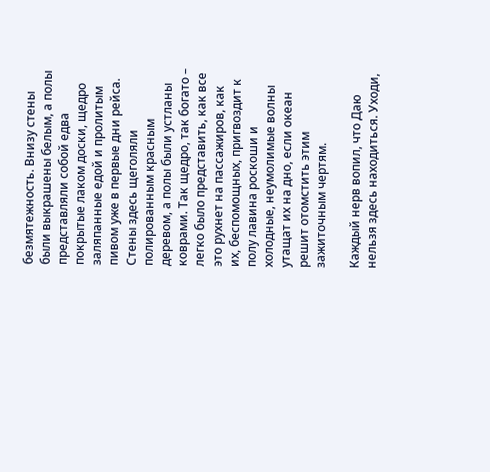безмятежность. Внизу стены были выкрашены белым, а полы представляли собой едва покрытые лаком доски, щедро заляпанные едой и пролитым пивом уже в первые дни рейса. Стены здесь щеголяли полированным красным деревом, а полы были устланы коврами. Так щедро, так богато – легко было представить, как все это рухнет на пассажиров, как их, беспомощных, пригвоздит к полу лавина роскоши и холодные, неумолимые волны утащат их на дно, если океан решит отомстить этим зажиточным чертям.

Каждый нерв вопил, что Даю нельзя здесь находиться. Уходи,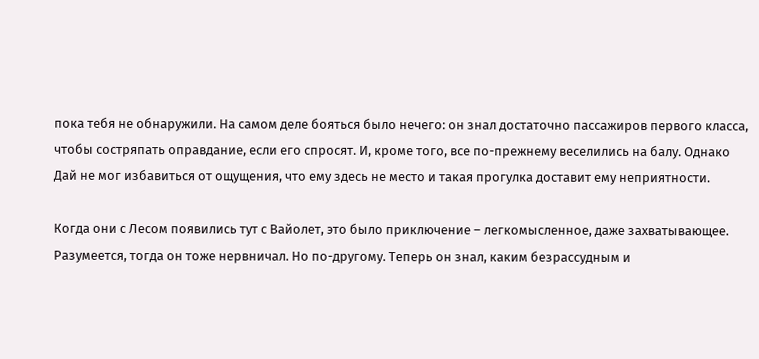пока тебя не обнаружили. На самом деле бояться было нечего: он знал достаточно пассажиров первого класса, чтобы состряпать оправдание, если его спросят. И, кроме того, все по-прежнему веселились на балу. Однако Дай не мог избавиться от ощущения, что ему здесь не место и такая прогулка доставит ему неприятности.

Когда они с Лесом появились тут с Вайолет, это было приключение – легкомысленное, даже захватывающее. Разумеется, тогда он тоже нервничал. Но по-другому. Теперь он знал, каким безрассудным и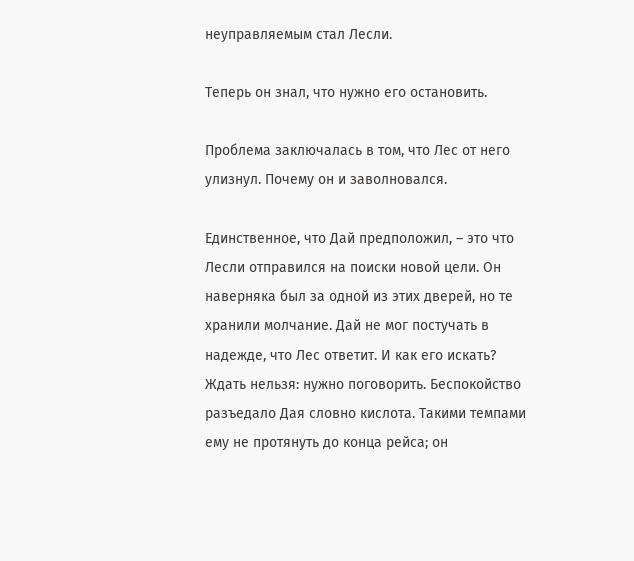неуправляемым стал Лесли.

Теперь он знал, что нужно его остановить.

Проблема заключалась в том, что Лес от него улизнул. Почему он и заволновался.

Единственное, что Дай предположил, – это что Лесли отправился на поиски новой цели. Он наверняка был за одной из этих дверей, но те хранили молчание. Дай не мог постучать в надежде, что Лес ответит. И как его искать? Ждать нельзя: нужно поговорить. Беспокойство разъедало Дая словно кислота. Такими темпами ему не протянуть до конца рейса; он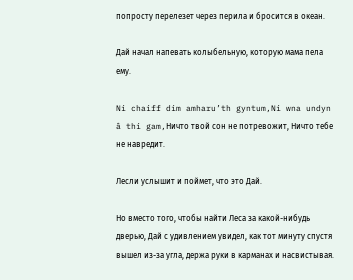попросту перелезет через перила и бросится в океан.

Дай начал напевать колыбельную, которую мама пела ему.

Ni chaiff dim amharu’th gyntum,Ni wna undyn â thi gam,Ничто твой сон не потревожит, Ничто тебе не навредит.

Лесли услышит и поймет, что это Дай.

Но вместо того, чтобы найти Леса за какой-нибудь дверью, Дай с удивлением увидел, как тот минуту спустя вышел из-за угла, держа руки в карманах и насвистывая.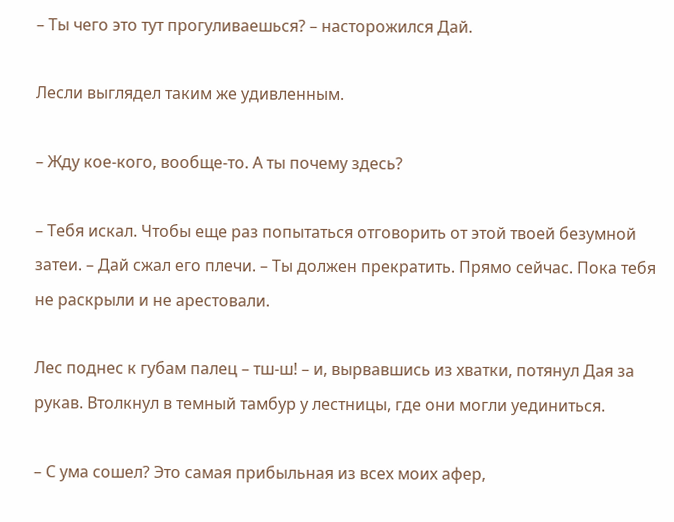– Ты чего это тут прогуливаешься? – насторожился Дай.

Лесли выглядел таким же удивленным.

– Жду кое-кого, вообще-то. А ты почему здесь?

– Тебя искал. Чтобы еще раз попытаться отговорить от этой твоей безумной затеи. – Дай сжал его плечи. – Ты должен прекратить. Прямо сейчас. Пока тебя не раскрыли и не арестовали.

Лес поднес к губам палец – тш-ш! – и, вырвавшись из хватки, потянул Дая за рукав. Втолкнул в темный тамбур у лестницы, где они могли уединиться.

– С ума сошел? Это самая прибыльная из всех моих афер,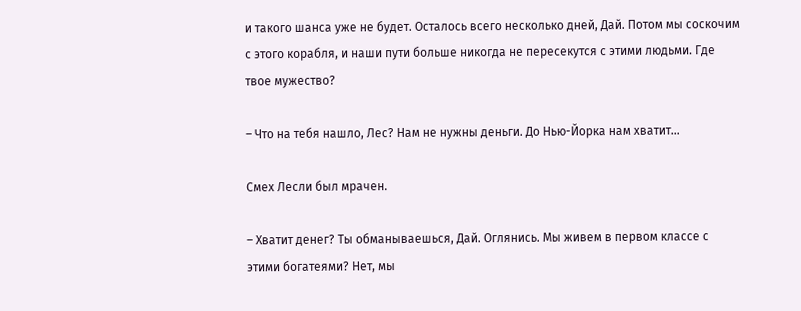и такого шанса уже не будет. Осталось всего несколько дней, Дай. Потом мы соскочим с этого корабля, и наши пути больше никогда не пересекутся с этими людьми. Где твое мужество?

– Что на тебя нашло, Лес? Нам не нужны деньги. До Нью-Йорка нам хватит…

Смех Лесли был мрачен.

– Хватит денег? Ты обманываешься, Дай. Оглянись. Мы живем в первом классе с этими богатеями? Нет, мы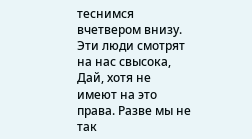теснимся вчетвером внизу. Эти люди смотрят на нас свысока, Дай, хотя не имеют на это права. Разве мы не так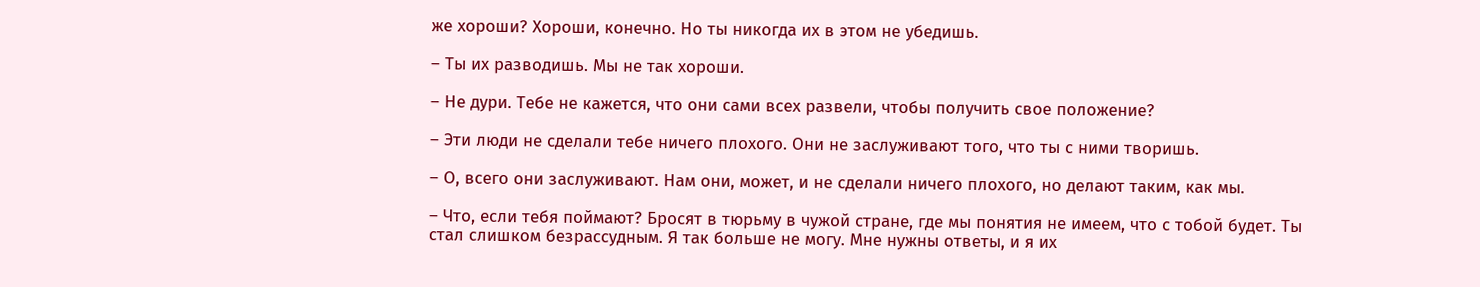же хороши? Хороши, конечно. Но ты никогда их в этом не убедишь.

– Ты их разводишь. Мы не так хороши.

– Не дури. Тебе не кажется, что они сами всех развели, чтобы получить свое положение?

– Эти люди не сделали тебе ничего плохого. Они не заслуживают того, что ты с ними творишь.

– О, всего они заслуживают. Нам они, может, и не сделали ничего плохого, но делают таким, как мы.

– Что, если тебя поймают? Бросят в тюрьму в чужой стране, где мы понятия не имеем, что с тобой будет. Ты стал слишком безрассудным. Я так больше не могу. Мне нужны ответы, и я их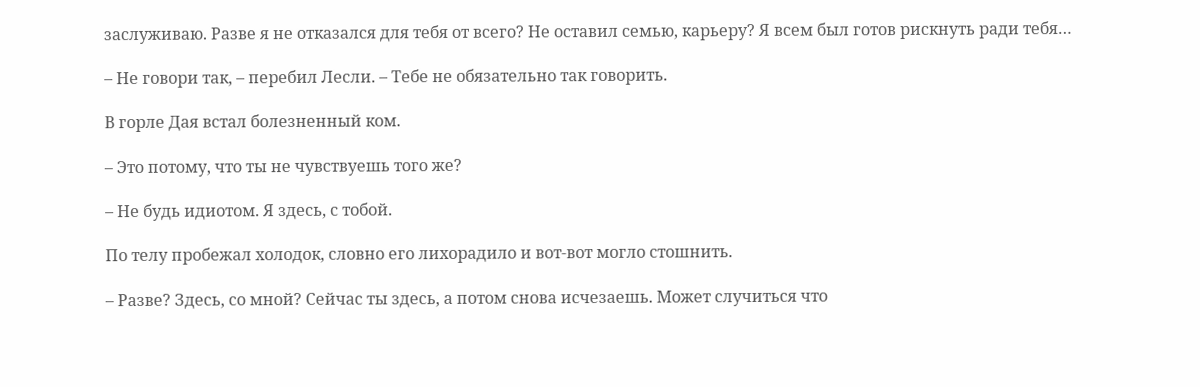заслуживаю. Разве я не отказался для тебя от всего? Не оставил семью, карьеру? Я всем был готов рискнуть ради тебя…

– Не говори так, – перебил Лесли. – Тебе не обязательно так говорить.

В горле Дая встал болезненный ком.

– Это потому, что ты не чувствуешь того же?

– Не будь идиотом. Я здесь, с тобой.

По телу пробежал холодок, словно его лихорадило и вот-вот могло стошнить.

– Разве? Здесь, со мной? Сейчас ты здесь, а потом снова исчезаешь. Может случиться что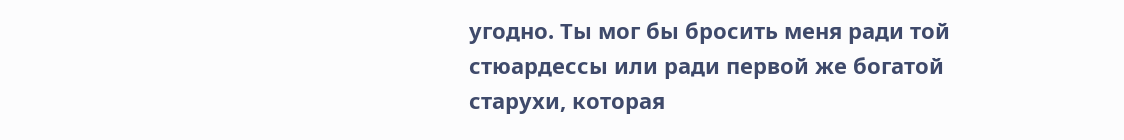угодно. Ты мог бы бросить меня ради той стюардессы или ради первой же богатой старухи, которая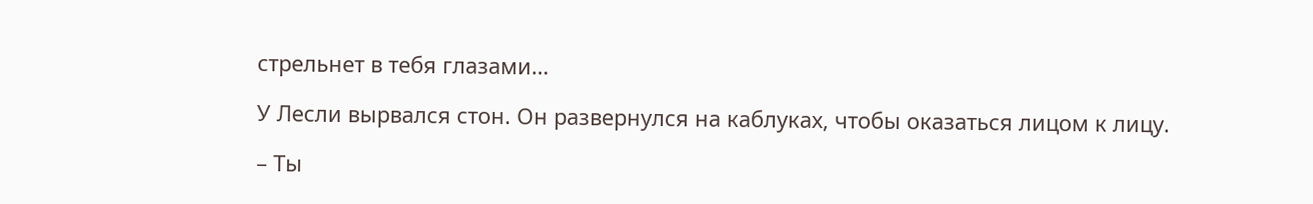стрельнет в тебя глазами…

У Лесли вырвался стон. Он развернулся на каблуках, чтобы оказаться лицом к лицу.

– Ты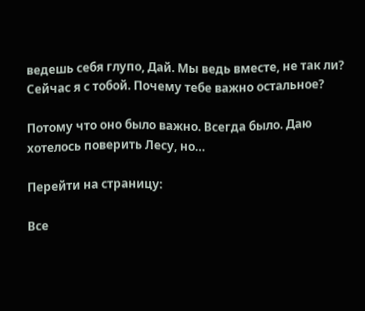ведешь себя глупо, Дай. Мы ведь вместе, не так ли? Сейчас я с тобой. Почему тебе важно остальное?

Потому что оно было важно. Всегда было. Даю хотелось поверить Лесу, но…

Перейти на страницу:

Все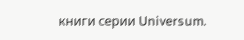книги серии Universum.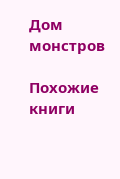Дом монстров

Похожие книги